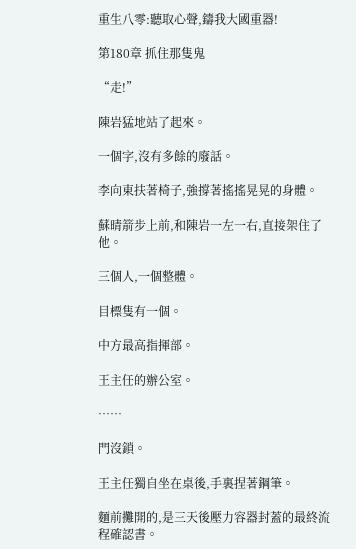重生八零:聽取心聲,鑄我大國重器!

第180章 抓住那隻鬼

“走!”

陳岩猛地站了起來。

一個字,沒有多餘的廢話。

李向東扶著椅子,強撐著搖搖晃晃的身體。

蘇晴箭步上前,和陳岩一左一右,直接架住了他。

三個人,一個整體。

目標隻有一個。

中方最高指揮部。

王主任的辦公室。

……

門沒鎖。

王主任獨自坐在桌後,手裏捏著鋼筆。

麵前攤開的,是三天後壓力容器封蓋的最終流程確認書。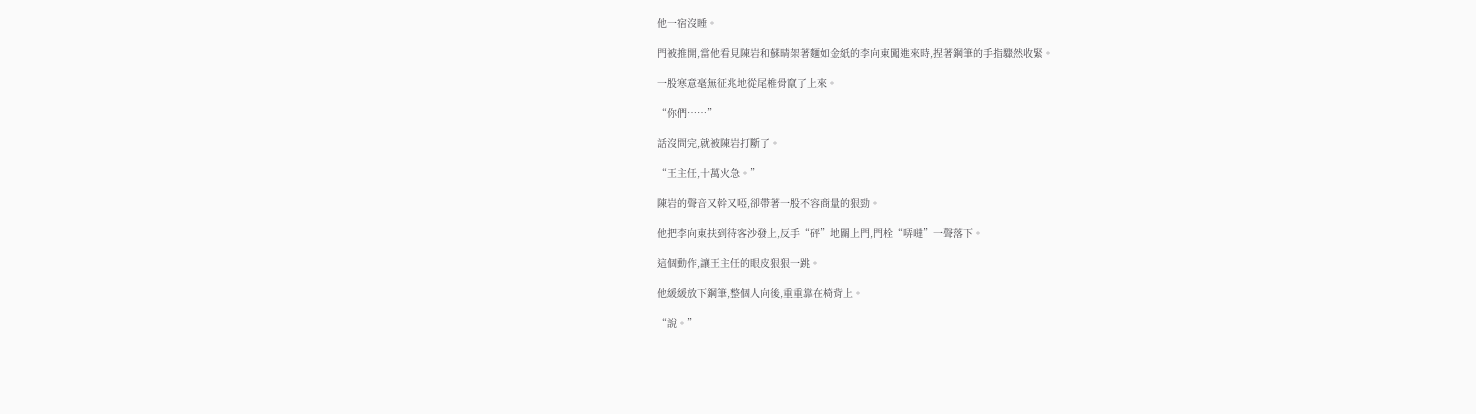他一宿沒睡。

門被推開,當他看見陳岩和蘇晴架著麵如金紙的李向東闖進來時,捏著鋼筆的手指驟然收緊。

一股寒意毫無征兆地從尾椎骨竄了上來。

“你們……”

話沒問完,就被陳岩打斷了。

“王主任,十萬火急。”

陳岩的聲音又幹又啞,卻帶著一股不容商量的狠勁。

他把李向東扶到待客沙發上,反手“砰”地關上門,門栓“哢噠”一聲落下。

這個動作,讓王主任的眼皮狠狠一跳。

他緩緩放下鋼筆,整個人向後,重重靠在椅背上。

“說。”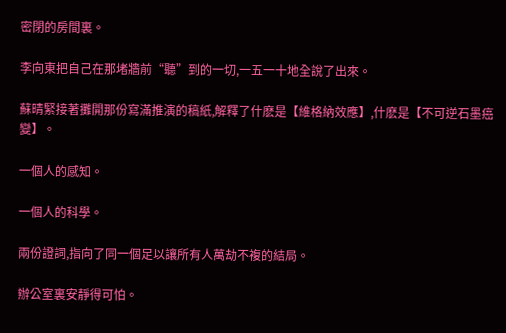密閉的房間裏。

李向東把自己在那堵牆前“聽”到的一切,一五一十地全說了出來。

蘇晴緊接著攤開那份寫滿推演的稿紙,解釋了什麽是【維格納效應】,什麽是【不可逆石墨癌變】。

一個人的感知。

一個人的科學。

兩份證詞,指向了同一個足以讓所有人萬劫不複的結局。

辦公室裏安靜得可怕。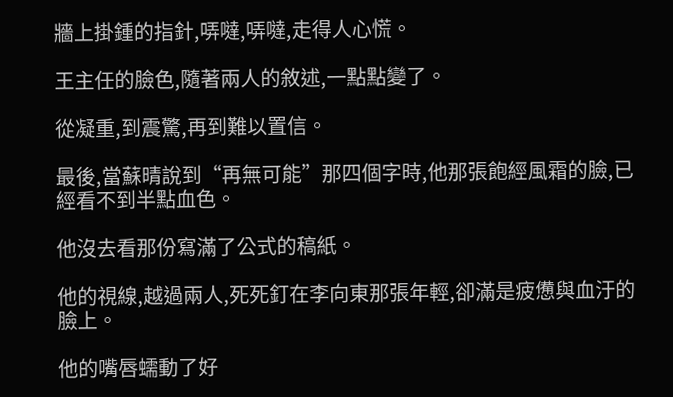牆上掛鍾的指針,哢噠,哢噠,走得人心慌。

王主任的臉色,隨著兩人的敘述,一點點變了。

從凝重,到震驚,再到難以置信。

最後,當蘇晴說到“再無可能”那四個字時,他那張飽經風霜的臉,已經看不到半點血色。

他沒去看那份寫滿了公式的稿紙。

他的視線,越過兩人,死死釘在李向東那張年輕,卻滿是疲憊與血汙的臉上。

他的嘴唇蠕動了好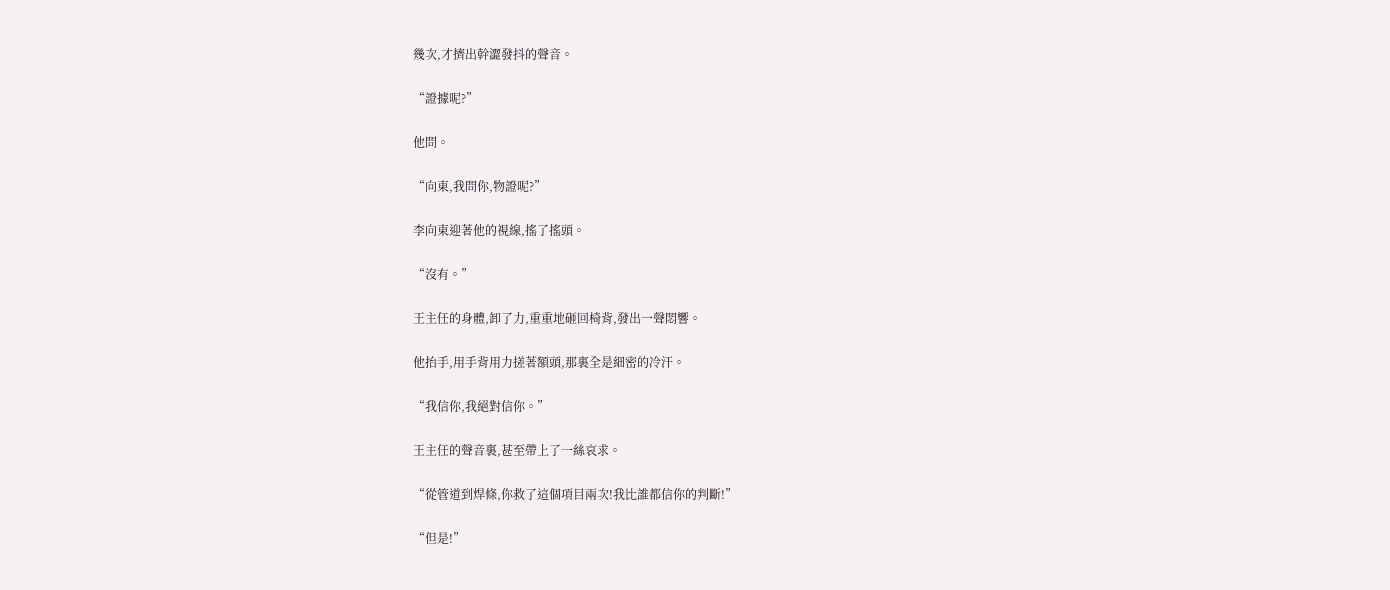幾次,才擠出幹澀發抖的聲音。

“證據呢?”

他問。

“向東,我問你,物證呢?”

李向東迎著他的視線,搖了搖頭。

“沒有。”

王主任的身體,卸了力,重重地砸回椅背,發出一聲悶響。

他抬手,用手背用力搓著額頭,那裏全是細密的冷汗。

“我信你,我絕對信你。”

王主任的聲音裏,甚至帶上了一絲哀求。

“從管道到焊條,你救了這個項目兩次!我比誰都信你的判斷!”

“但是!”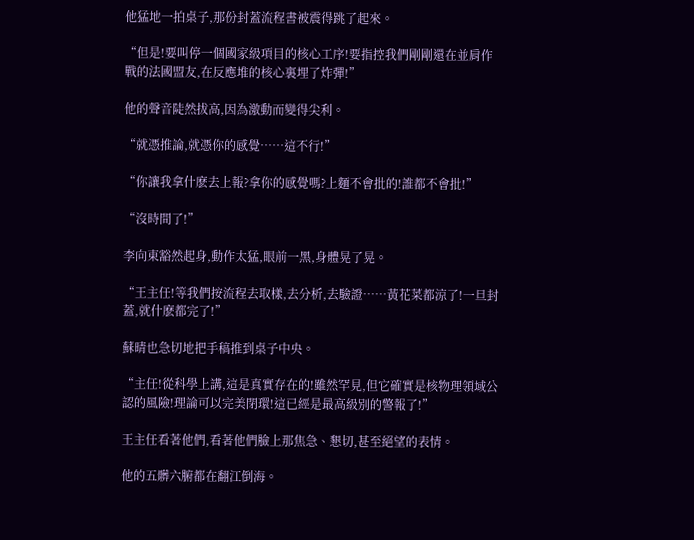他猛地一拍桌子,那份封蓋流程書被震得跳了起來。

“但是!要叫停一個國家級項目的核心工序!要指控我們剛剛還在並肩作戰的法國盟友,在反應堆的核心裏埋了炸彈!”

他的聲音陡然拔高,因為激動而變得尖利。

“就憑推論,就憑你的感覺……這不行!”

“你讓我拿什麽去上報?拿你的感覺嗎?上麵不會批的!誰都不會批!”

“沒時間了!”

李向東豁然起身,動作太猛,眼前一黑,身體晃了晃。

“王主任!等我們按流程去取樣,去分析,去驗證……黃花菜都涼了!一旦封蓋,就什麽都完了!”

蘇晴也急切地把手稿推到桌子中央。

“主任!從科學上講,這是真實存在的!雖然罕見,但它確實是核物理領域公認的風險!理論可以完美閉環!這已經是最高級別的警報了!”

王主任看著他們,看著他們臉上那焦急、懇切,甚至絕望的表情。

他的五髒六腑都在翻江倒海。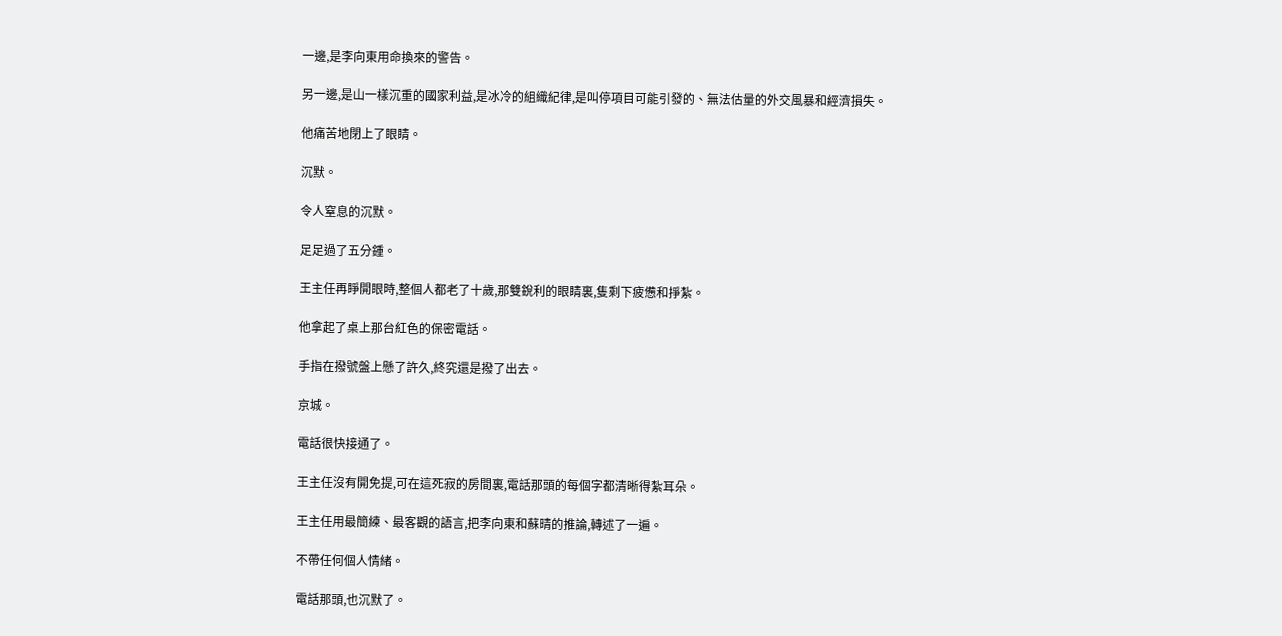一邊,是李向東用命換來的警告。

另一邊,是山一樣沉重的國家利益,是冰冷的組織紀律,是叫停項目可能引發的、無法估量的外交風暴和經濟損失。

他痛苦地閉上了眼睛。

沉默。

令人窒息的沉默。

足足過了五分鍾。

王主任再睜開眼時,整個人都老了十歲,那雙銳利的眼睛裏,隻剩下疲憊和掙紮。

他拿起了桌上那台紅色的保密電話。

手指在撥號盤上懸了許久,終究還是撥了出去。

京城。

電話很快接通了。

王主任沒有開免提,可在這死寂的房間裏,電話那頭的每個字都清晰得紮耳朵。

王主任用最簡練、最客觀的語言,把李向東和蘇晴的推論,轉述了一遍。

不帶任何個人情緒。

電話那頭,也沉默了。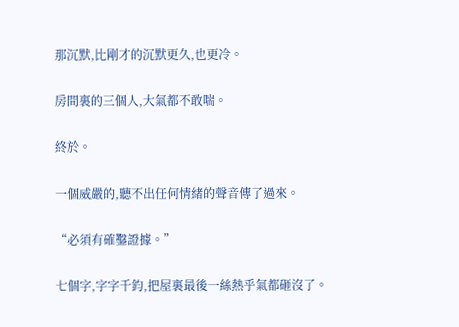那沉默,比剛才的沉默更久,也更冷。

房間裏的三個人,大氣都不敢喘。

終於。

一個威嚴的,聽不出任何情緒的聲音傳了過來。

“必須有確鑿證據。”

七個字,字字千鈞,把屋裏最後一絲熱乎氣都砸沒了。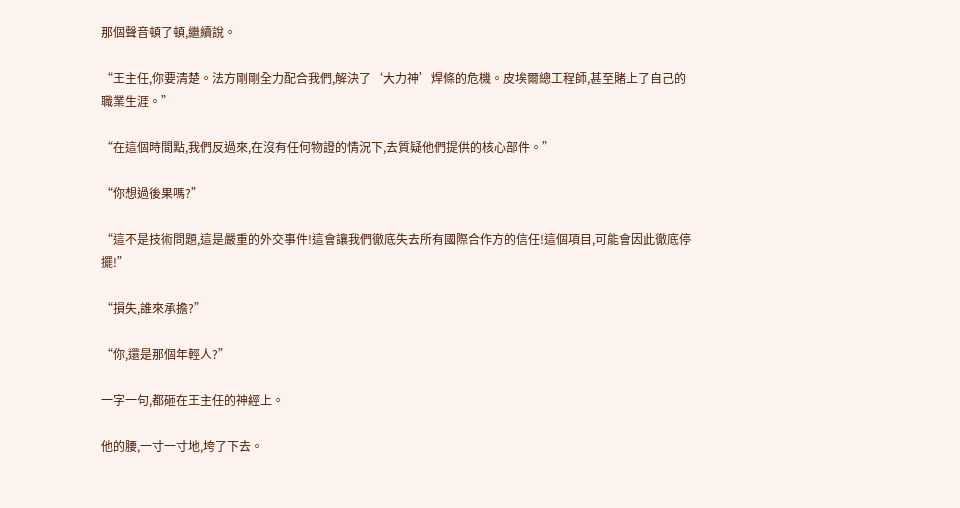那個聲音頓了頓,繼續說。

“王主任,你要清楚。法方剛剛全力配合我們,解決了‘大力神’焊條的危機。皮埃爾總工程師,甚至賭上了自己的職業生涯。”

“在這個時間點,我們反過來,在沒有任何物證的情況下,去質疑他們提供的核心部件。”

“你想過後果嗎?”

“這不是技術問題,這是嚴重的外交事件!這會讓我們徹底失去所有國際合作方的信任!這個項目,可能會因此徹底停擺!”

“損失,誰來承擔?”

“你,還是那個年輕人?”

一字一句,都砸在王主任的神經上。

他的腰,一寸一寸地,垮了下去。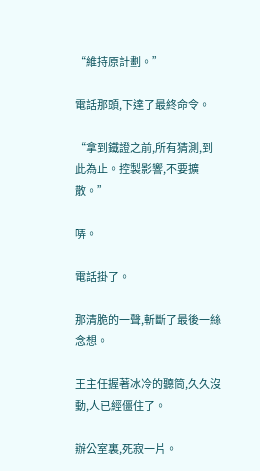“維持原計劃。”

電話那頭,下達了最終命令。

“拿到鐵證之前,所有猜測,到此為止。控製影響,不要擴散。”

哢。

電話掛了。

那清脆的一聲,斬斷了最後一絲念想。

王主任握著冰冷的聽筒,久久沒動,人已經僵住了。

辦公室裏,死寂一片。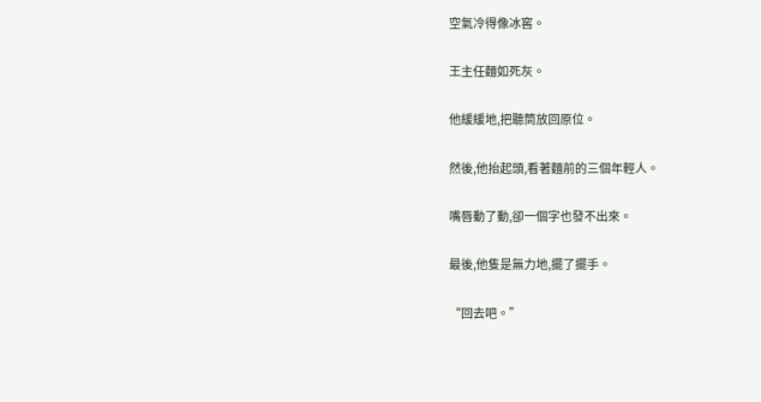空氣冷得像冰窖。

王主任麵如死灰。

他緩緩地,把聽筒放回原位。

然後,他抬起頭,看著麵前的三個年輕人。

嘴唇動了動,卻一個字也發不出來。

最後,他隻是無力地,擺了擺手。

“回去吧。”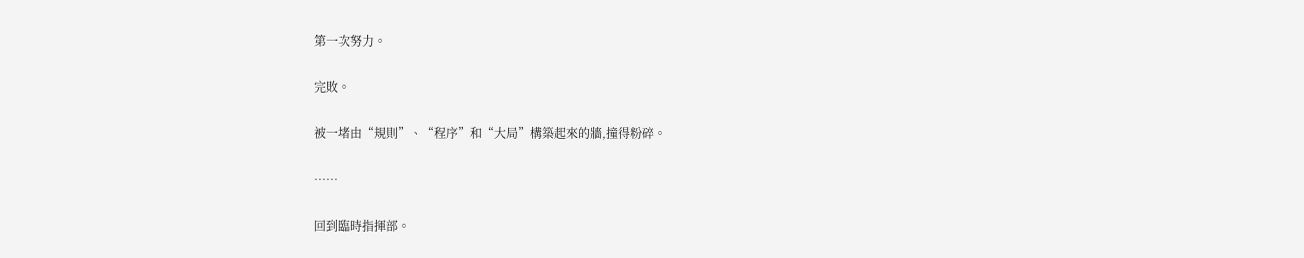第一次努力。

完敗。

被一堵由“規則”、“程序”和“大局”構築起來的牆,撞得粉碎。

……

回到臨時指揮部。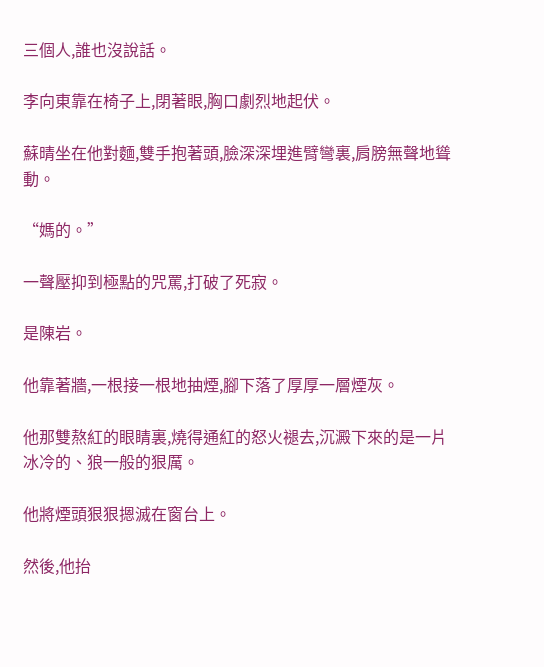三個人,誰也沒說話。

李向東靠在椅子上,閉著眼,胸口劇烈地起伏。

蘇晴坐在他對麵,雙手抱著頭,臉深深埋進臂彎裏,肩膀無聲地聳動。

“媽的。”

一聲壓抑到極點的咒罵,打破了死寂。

是陳岩。

他靠著牆,一根接一根地抽煙,腳下落了厚厚一層煙灰。

他那雙熬紅的眼睛裏,燒得通紅的怒火褪去,沉澱下來的是一片冰冷的、狼一般的狠厲。

他將煙頭狠狠摁滅在窗台上。

然後,他抬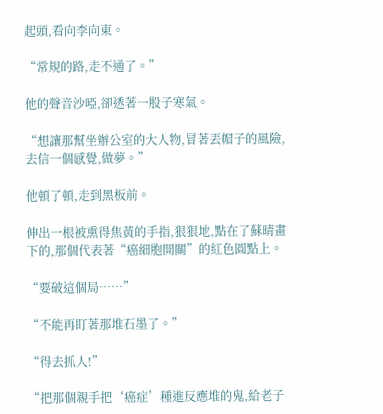起頭,看向李向東。

“常規的路,走不通了。”

他的聲音沙啞,卻透著一股子寒氣。

“想讓那幫坐辦公室的大人物,冒著丟帽子的風險,去信一個感覺,做夢。”

他頓了頓,走到黑板前。

伸出一根被熏得焦黃的手指,狠狠地,點在了蘇晴畫下的,那個代表著“癌細胞開關”的紅色圓點上。

“要破這個局……”

“不能再盯著那堆石墨了。”

“得去抓人!”

“把那個親手把‘癌症’種進反應堆的鬼,給老子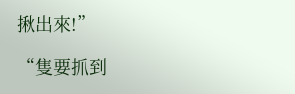揪出來!”

“隻要抓到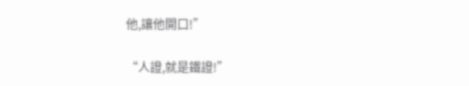他,讓他開口!”

“人證,就是鐵證!”